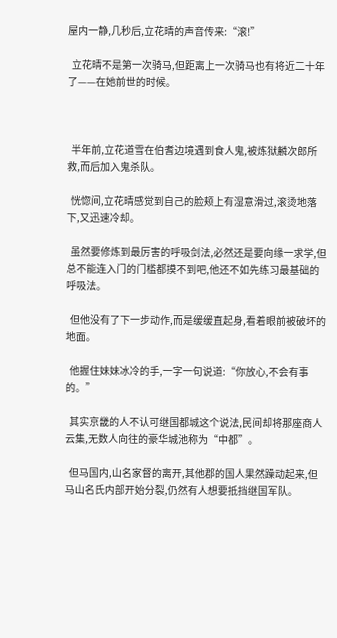屋内一静,几秒后,立花晴的声音传来:“滚!”

  立花晴不是第一次骑马,但距离上一次骑马也有将近二十年了——在她前世的时候。



  半年前,立花道雪在伯耆边境遇到食人鬼,被炼狱麟次郎所救,而后加入鬼杀队。

  恍惚间,立花晴感觉到自己的脸颊上有湿意滑过,滚烫地落下,又迅速冷却。

  虽然要修炼到最厉害的呼吸剑法,必然还是要向缘一求学,但总不能连入门的门槛都摸不到吧,他还不如先练习最基础的呼吸法。

  但他没有了下一步动作,而是缓缓直起身,看着眼前被破坏的地面。

  他握住妹妹冰冷的手,一字一句说道:“你放心,不会有事的。”

  其实京畿的人不认可继国都城这个说法,民间却将那座商人云集,无数人向往的豪华城池称为“中都”。

  但马国内,山名家督的离开,其他郡的国人果然躁动起来,但马山名氏内部开始分裂,仍然有人想要抵挡继国军队。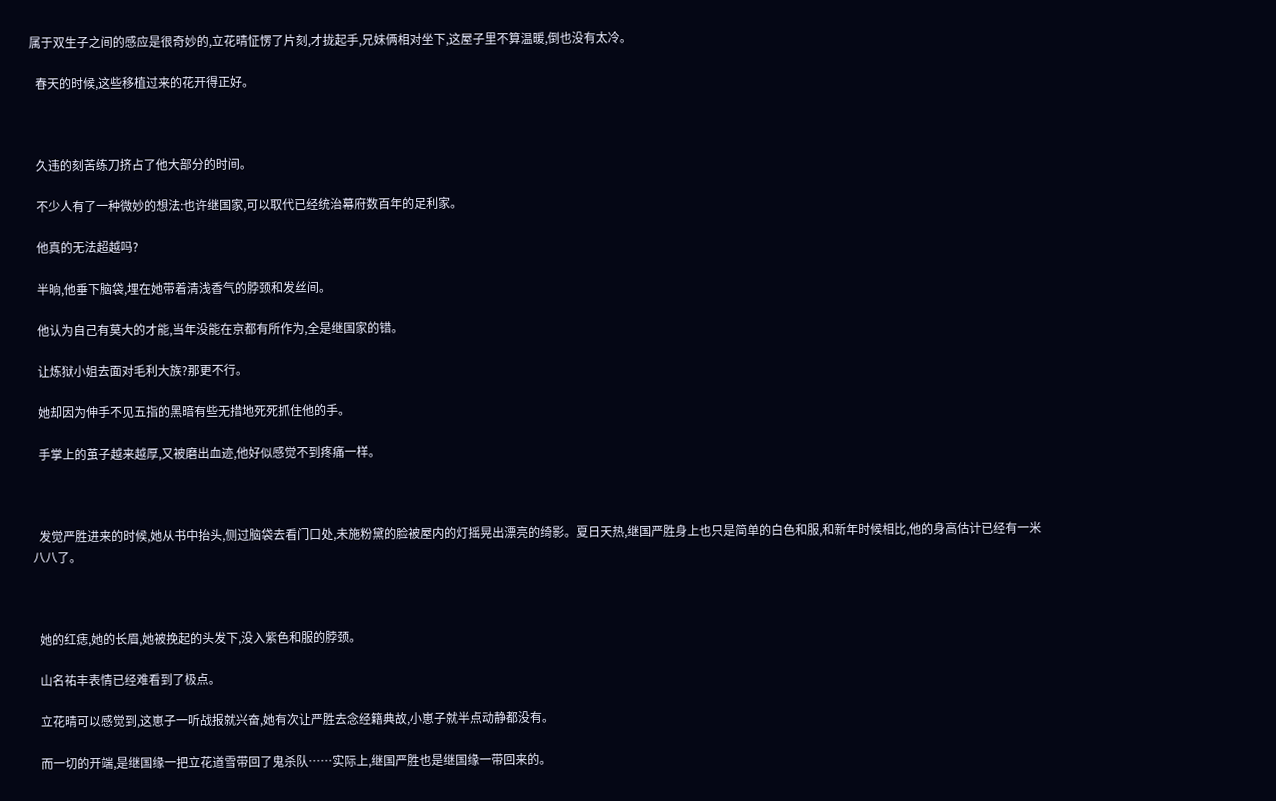属于双生子之间的感应是很奇妙的,立花晴怔愣了片刻,才拢起手,兄妹俩相对坐下,这屋子里不算温暖,倒也没有太冷。

  春天的时候,这些移植过来的花开得正好。



  久违的刻苦练刀挤占了他大部分的时间。

  不少人有了一种微妙的想法:也许继国家,可以取代已经统治幕府数百年的足利家。

  他真的无法超越吗?

  半晌,他垂下脑袋,埋在她带着清浅香气的脖颈和发丝间。

  他认为自己有莫大的才能,当年没能在京都有所作为,全是继国家的错。

  让炼狱小姐去面对毛利大族?那更不行。

  她却因为伸手不见五指的黑暗有些无措地死死抓住他的手。

  手掌上的茧子越来越厚,又被磨出血迹,他好似感觉不到疼痛一样。



  发觉严胜进来的时候,她从书中抬头,侧过脑袋去看门口处,未施粉黛的脸被屋内的灯摇晃出漂亮的绮影。夏日天热,继国严胜身上也只是简单的白色和服,和新年时候相比,他的身高估计已经有一米八八了。



  她的红痣,她的长眉,她被挽起的头发下,没入紫色和服的脖颈。

  山名祐丰表情已经难看到了极点。

  立花晴可以感觉到,这崽子一听战报就兴奋,她有次让严胜去念经籍典故,小崽子就半点动静都没有。

  而一切的开端,是继国缘一把立花道雪带回了鬼杀队……实际上,继国严胜也是继国缘一带回来的。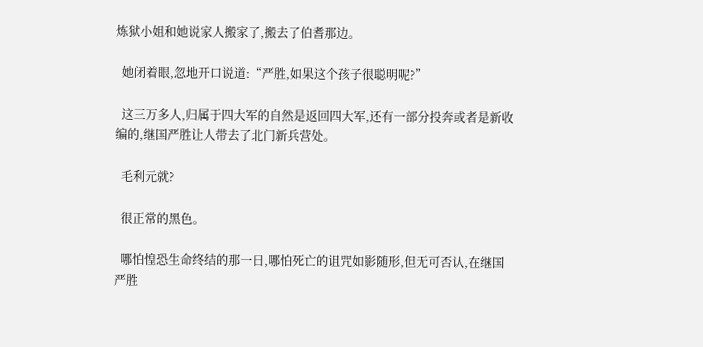炼狱小姐和她说家人搬家了,搬去了伯耆那边。

  她闭着眼,忽地开口说道:“严胜,如果这个孩子很聪明呢?”

  这三万多人,归属于四大军的自然是返回四大军,还有一部分投奔或者是新收编的,继国严胜让人带去了北门新兵营处。

  毛利元就?

  很正常的黑色。

  哪怕惶恐生命终结的那一日,哪怕死亡的诅咒如影随形,但无可否认,在继国严胜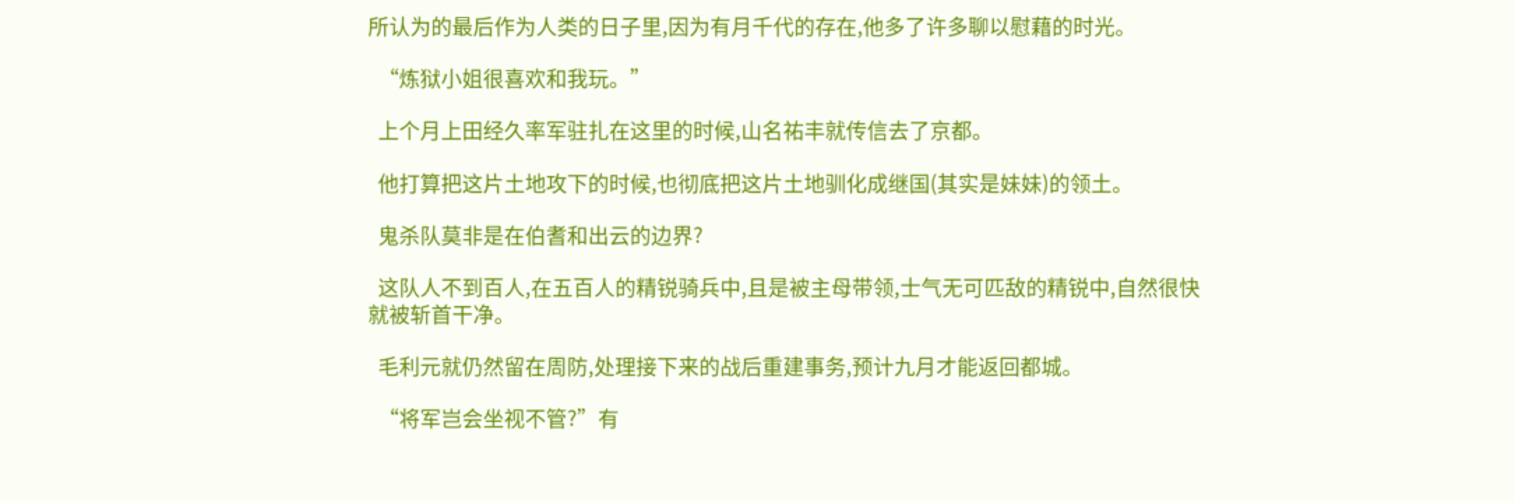所认为的最后作为人类的日子里,因为有月千代的存在,他多了许多聊以慰藉的时光。

  “炼狱小姐很喜欢和我玩。”

  上个月上田经久率军驻扎在这里的时候,山名祐丰就传信去了京都。

  他打算把这片土地攻下的时候,也彻底把这片土地驯化成继国(其实是妹妹)的领土。

  鬼杀队莫非是在伯耆和出云的边界?

  这队人不到百人,在五百人的精锐骑兵中,且是被主母带领,士气无可匹敌的精锐中,自然很快就被斩首干净。

  毛利元就仍然留在周防,处理接下来的战后重建事务,预计九月才能返回都城。

  “将军岂会坐视不管?”有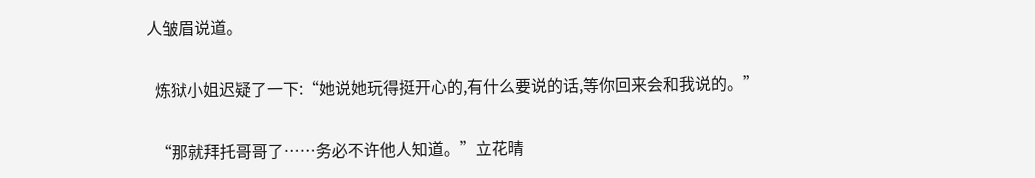人皱眉说道。

  炼狱小姐迟疑了一下:“她说她玩得挺开心的,有什么要说的话,等你回来会和我说的。”

  “那就拜托哥哥了……务必不许他人知道。”立花晴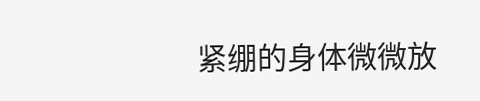紧绷的身体微微放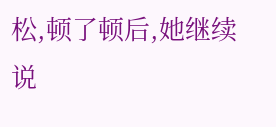松,顿了顿后,她继续说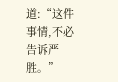道:“这件事情,不必告诉严胜。”